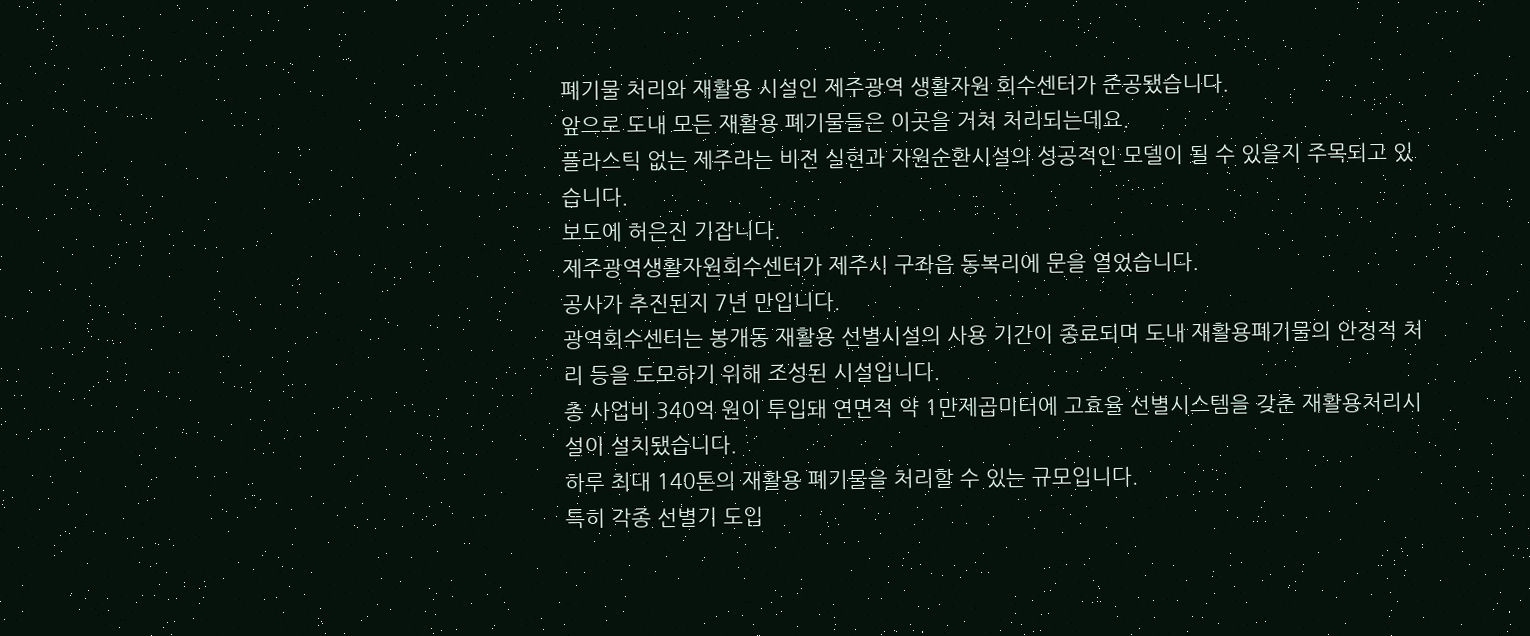폐기물 처리와 재활용 시설인 제주광역 생활자원 회수센터가 준공됐습니다.
앞으로 도내 모든 재활용 폐기물들은 이곳을 거쳐 처리되는데요.
플라스틱 없는 제주라는 비전 실현과 자원순환시설의 성공적인 모델이 될 수 있을지 주목되고 있습니다.
보도에 허은진 기잡니다.
제주광역생활자원회수센터가 제주시 구좌읍 동복리에 문을 열었습니다.
공사가 추진된지 7년 만입니다.
광역회수센터는 봉개동 재활용 선별시설의 사용 기간이 종료되며 도내 재활용폐기물의 안정적 처리 등을 도모하기 위해 조성된 시설입니다.
총 사업비 340억 원이 투입돼 연면적 약 1만제곱미터에 고효율 선별시스템을 갖춘 재활용처리시설이 설치됐습니다.
하루 최대 140톤의 재활용 폐기물을 처리할 수 있는 규모입니다.
특히 각종 선별기 도입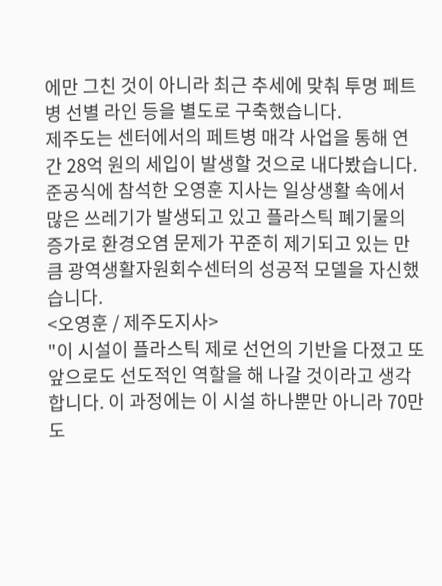에만 그친 것이 아니라 최근 추세에 맞춰 투명 페트병 선별 라인 등을 별도로 구축했습니다.
제주도는 센터에서의 페트병 매각 사업을 통해 연간 28억 원의 세입이 발생할 것으로 내다봤습니다.
준공식에 참석한 오영훈 지사는 일상생활 속에서 많은 쓰레기가 발생되고 있고 플라스틱 폐기물의 증가로 환경오염 문제가 꾸준히 제기되고 있는 만큼 광역생활자원회수센터의 성공적 모델을 자신했습니다.
<오영훈 / 제주도지사>
"이 시설이 플라스틱 제로 선언의 기반을 다졌고 또 앞으로도 선도적인 역할을 해 나갈 것이라고 생각합니다. 이 과정에는 이 시설 하나뿐만 아니라 70만 도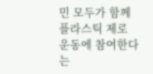민 모두가 함께 플라스틱 제로 운동에 참여한다는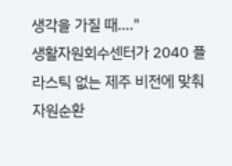생각을 가질 때…."
생활자원회수센터가 2040 플라스틱 없는 제주 비전에 맞춰 자원순환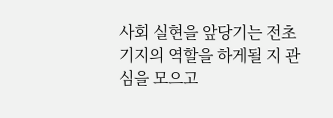사회 실현을 앞당기는 전초기지의 역할을 하게될 지 관심을 모으고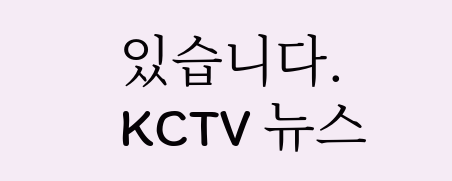있습니다.
KCTV 뉴스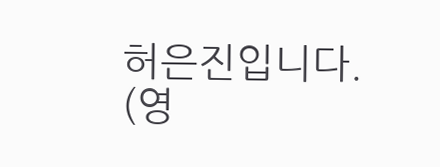허은진입니다.
(영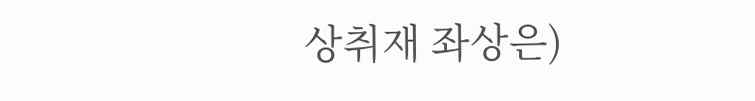상취재 좌상은)